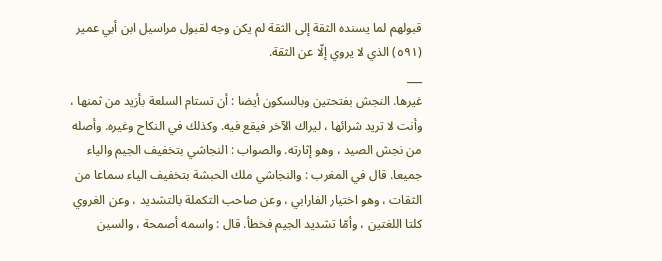قبولهم لما يسنده الثقة إلى الثقة لم يكن وجه لقبول مراسيل ابن أبي عمير (٥٩١) الذي لا يروي إلّا عن الثقة.
___
غيرها. النجش بفتحتين وبالسكون أيضا : أن تستام السلعة بأزيد من ثمنها ، وأنت لا تريد شرائها ، ليراك الآخر فيقع فيه. وكذلك في النكاح وغيره. وأصله من نجش الصيد ، وهو إثارته. والصواب : النجاشي بتخفيف الجيم والياء جميعا. قال في المغرب : والنجاشي ملك الحبشة بتخفيف الياء سماعا من الثقات ، وهو اختيار الفارابي ، وعن صاحب التكملة بالتشديد ، وعن الغروي كلتا اللغتين ، وأمّا تشديد الجيم فخطأ. قال : واسمه أصمحة ، والسين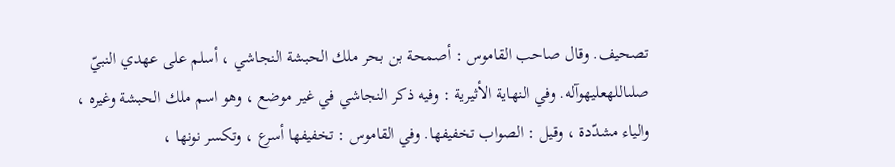تصحيف. وقال صاحب القاموس : أصمحة بن بحر ملك الحبشة النجاشي ، أسلم على عهدي النبيّ صلىاللهعليهوآله. وفي النهاية الأثيرية : وفيه ذكر النجاشي في غير موضع ، وهو اسم ملك الحبشة وغيره ، والياء مشدّدة ، وقيل : الصواب تخفيفها. وفي القاموس : تخفيفها أسرع ، وتكسر نونها ،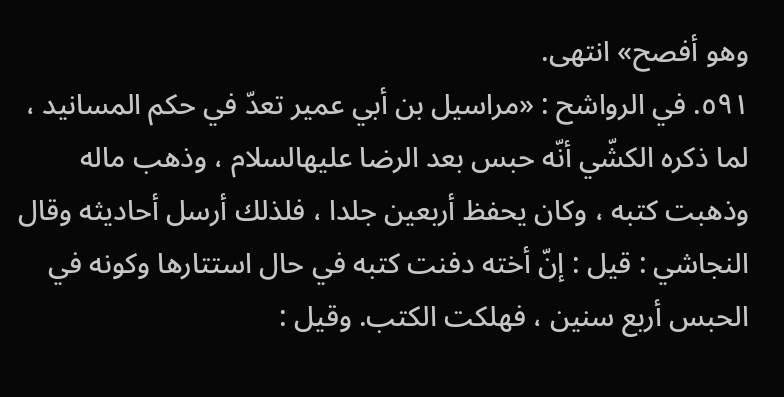وهو أفصح» انتهى.
٥٩١. في الرواشح : «مراسيل بن أبي عمير تعدّ في حكم المسانيد ، لما ذكره الكشّي أنّه حبس بعد الرضا عليهالسلام ، وذهب ماله وذهبت كتبه ، وكان يحفظ أربعين جلدا ، فلذلك أرسل أحاديثه وقال النجاشي : قيل : إنّ أخته دفنت كتبه في حال استتارها وكونه في الحبس أربع سنين ، فهلكت الكتب. وقيل :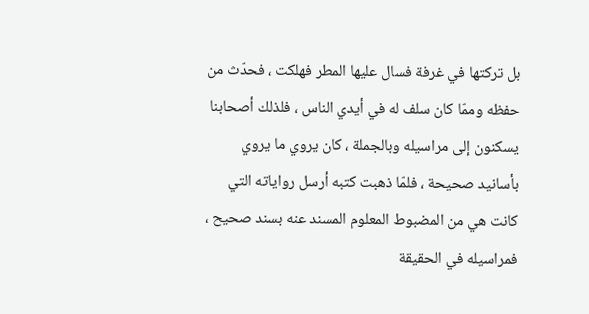بل تركتها في غرفة فسال عليها المطر فهلكت ، فحدّث من حفظه وممّا كان سلف له في أيدي الناس ، فلذلك أصحابنا يسكنون إلى مراسيله وبالجملة ، كان يروي ما يروي بأسانيد صحيحة ، فلمّا ذهبت كتبه أرسل رواياته التي كانت هي من المضبوط المعلوم المسند عنه بسند صحيح ، فمراسيله في الحقيقة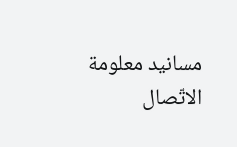مسانيد معلومة الاتّصال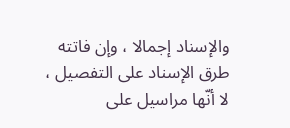والإسناد إجمالا ، وإن فاتته طرق الإسناد على التفصيل ، لا أنّها مراسيل على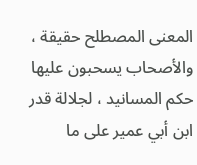المعنى المصطلح حقيقة ، والأصحاب يسحبون عليها حكم المسانيد ، لجلالة قدر ابن أبي عمير على ما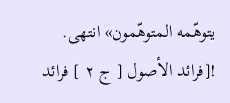يتوهّمه المتوهّمون» انتهى.
![فرائد الأصول [ ج ٢ ] فرائد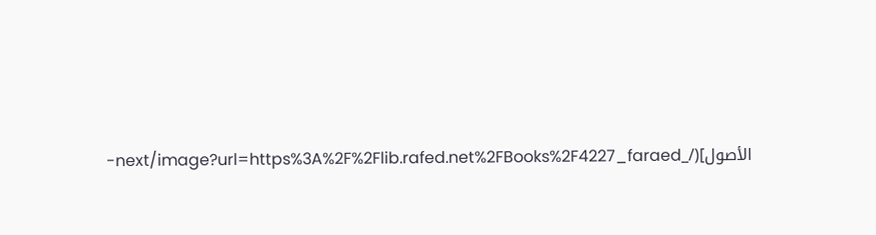الأصول](/_next/image?url=https%3A%2F%2Flib.rafed.net%2FBooks%2F4227_faraed-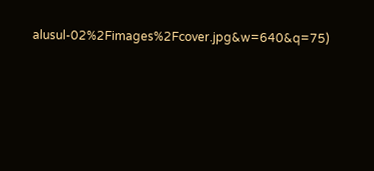alusul-02%2Fimages%2Fcover.jpg&w=640&q=75)